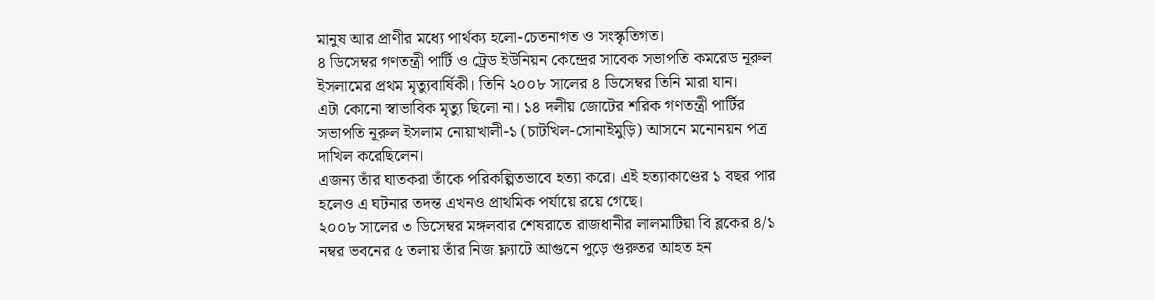মানুষ আর প্রাণীর মধ্যে পার্থক্য হলো-চেতনাগত ও সংস্কৃতিগত।
৪ ডিসেম্বর গণতন্ত্রী পার্টি ও ট্রেড ইউনিয়ন কেন্দ্রের সাবেক সভাপতি কমরেড নূরুল ইসলামের প্রথম মৃত্যুবার্ষিকী। তিনি ২০০৮ সালের ৪ ডিসেম্বর তিনি মারা যান।
এটা কোনো স্বাভাবিক মৃত্যু ছিলো না। ১৪ দলীয় জোটের শরিক গণতন্ত্রী পার্টির সভাপতি নূরুল ইসলাম নোয়াখালী-১ (চাটখিল-সোনাইমুড়ি) আসনে মনোনয়ন পত্র দাখিল করেছিলেন।
এজন্য তাঁর ঘাতকরা তাঁকে পরিকল্পিতভাবে হত্যা করে। এই হত্যাকাণ্ডের ১ বছর পার হলেও এ ঘটনার তদন্ত এখনও প্রাথমিক পর্যায়ে রয়ে গেছে।
২০০৮ সালের ৩ ডিসেম্বর মঙ্গলবার শেষরাতে রাজধানীর লালমাটিয়া বি ব্লকের ৪/১ নম্বর ভবনের ৫ তলায় তাঁর নিজ ফ্ল্যাটে আগুনে পুড়ে গুরুতর আহত হন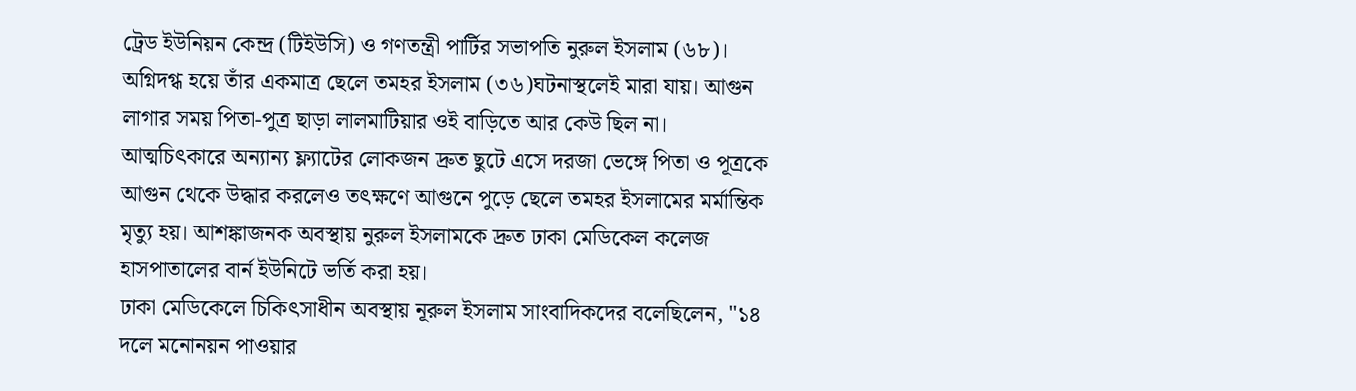ট্রেড ইউনিয়ন কেন্দ্র (টিইউসি) ও গণতন্ত্রী পার্টির সভাপতি নুরুল ইসলাম (৬৮)। অগ্নিদগ্ধ হয়ে তাঁর একমাত্র ছেলে তমহর ইসলাম (৩৬)ঘটনাস্থলেই মারা যায়। আগুন লাগার সময় পিতা-পুত্র ছাড়া লালমাটিয়ার ওই বাড়িতে আর কেউ ছিল না।
আত্মচিৎকারে অন্যান্য ফ্ল্যাটের লোকজন দ্রুত ছুটে এসে দরজা ভেঙ্গে পিতা ও পূত্রকে আগুন থেকে উদ্ধার করলেও তৎক্ষণে আগুনে পুড়ে ছেলে তমহর ইসলামের মর্মান্তিক মৃত্যু হয়। আশঙ্কাজনক অবস্থায় নুরুল ইসলামকে দ্রুত ঢাকা মেডিকেল কলেজ হাসপাতালের বার্ন ইউনিটে ভর্তি করা হয়।
ঢাকা মেডিকেলে চিকিৎসাধীন অবস্থায় নূরুল ইসলাম সাংবাদিকদের বলেছিলেন, "১৪ দলে মনোনয়ন পাওয়ার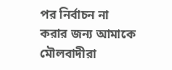পর নির্বাচন না করার জন্য আমাকে মৌলবাদীরা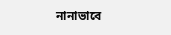নানাভাবে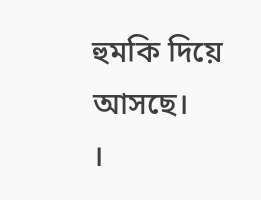হুমকি দিয়ে আসছে।
।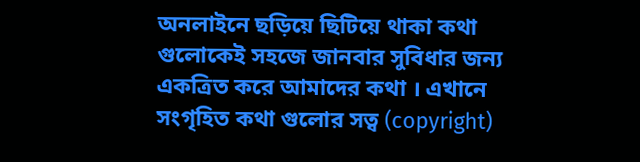অনলাইনে ছড়িয়ে ছিটিয়ে থাকা কথা গুলোকেই সহজে জানবার সুবিধার জন্য একত্রিত করে আমাদের কথা । এখানে সংগৃহিত কথা গুলোর সত্ব (copyright)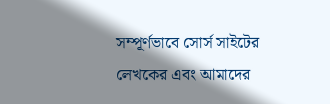সম্পূর্ণভাবে সোর্স সাইটের লেখকের এবং আমাদের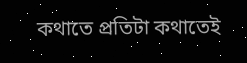কথাতে প্রতিটা কথাতেই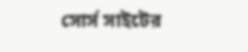সোর্স সাইটের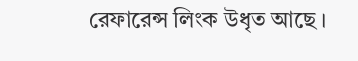রেফারেন্স লিংক উধৃত আছে ।